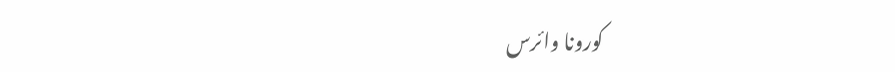کورونا وائرس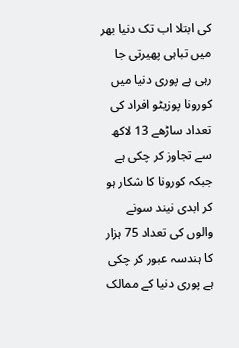کی ابتلا اب تک دنیا بھر میں تباہی پھیرتی جا رہی ہے پوری دنیا میں کورونا پوزیٹو افراد کی تعداد ساڑھے 13 لاکھ سے تجاوز کر چکی ہے جبکہ کورونا کا شکار ہو کر ابدی نیند سونے والوں کی تعداد 75 ہزار کا ہندسہ عبور کر چکی ہے پوری دنیا کے ممالک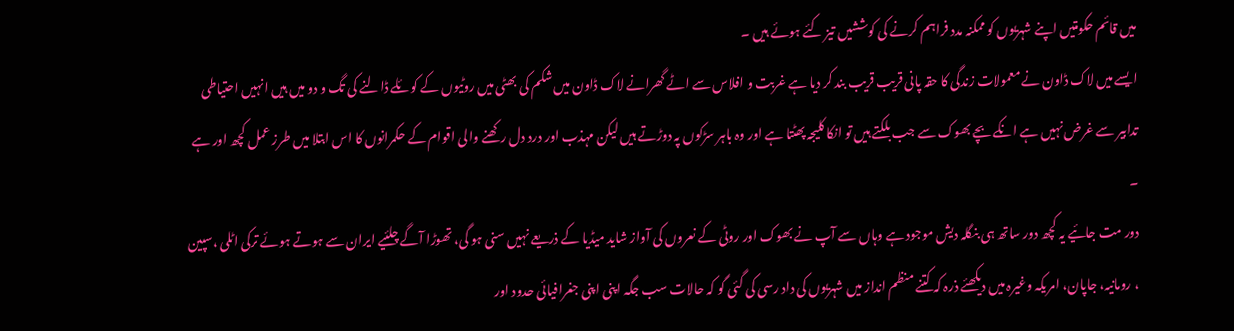میں قائم حکومتیں اپنے شہریوں کو ممکنہ مدد فراہم کرنے کی کوششیں تیز کئے ہوئے ہیں ۔
ایسے میں لاک ڈاون نے معمولات زندگی کا حقہ پانی قریب قریب بند کر دیا ہے غربت و افلاس سے اٹے گھرانے لاک ڈاون میں شکم کی بھٹی میں روٹیوں کے کوئلے ڈالنے کی تگ و دو میں ہیں انہیں احتیاطی تدابیر سے غرض نہیں ہے انکے بچے بھوک سے جب بلکتے ہیں تو انکا کلیجہ پھٹتا ہے اور وہ باہر سڑکوں پہ دوڑتے ہیں لیکن مہذب اور درد دل رکھنے والی اقوام کے حکمرانوں کا اس ابتلا میں طرز عمل کچھ اور ہے ۔
دور مت جائیے یہ کچھ دور ساتھ ہی بنگلہ دیش موجود ہے وہاں سے آپ نے بھوک اور روٹی کے نعروں کی آواز شاید میڈیا کے ذریعے نہیں سنی ہو گی، تھوڑا آگے چلئیے ایران سے ہوتے ہوئے ترکی اٹلی ،سپین ، رومانیہ، جاپان، امریکہ وغیرہ میں دیکھئے ذرہ کہ کتنے منظم انداز میں شہریوں کی داد رسی کی گئی گو کہ حالات سب جگہ اپنی اپنی جغرافیائی حدود اور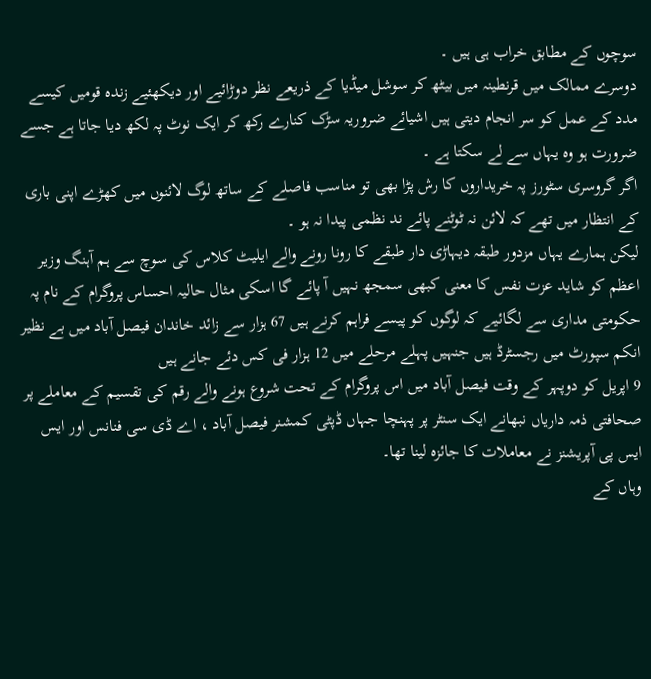سوچوں کے مطابق خراب ہی ہیں ۔
دوسرے ممالک میں قرنطینہ میں بیٹھ کر سوشل میڈیا کے ذریعے نظر دوڑائیے اور دیکھئیے زندہ قومیں کیسے مدد کے عمل کو سر انجام دیتی ہیں اشیائے ضروریہ سڑک کنارے رکھ کر ایک نوٹ پہ لکھ دیا جاتا ہے جسے ضرورت ہو وہ یہاں سے لے سکتا ہے ۔
اگر گروسری سٹورز پہ خریداروں کا رش پڑا بھی تو مناسب فاصلے کے ساتھ لوگ لائنوں میں کھڑے اپنی باری کے انتظار میں تھے کہ لائن نہ ٹوٹنے پائے ند نظمی پیدا نہ ہو ۔
لیکن ہمارے یہاں مزدور طبقہ دیہاڑی دار طبقے کا رونا رونے والے ایلیٹ کلاس کی سوچ سے ہم آہنگ وزیر اعظم کو شاید عزت نفس کا معنی کبھی سمجھ نہیں آ پائے گا اسکی مثال حالیہ احساس پروگرام کے نام پہ حکومتی مداری سے لگائیے کہ لوگوں کو پیسے فراہم کرنے ہیں 67 ہزار سے زائد خاندان فیصل آباد میں بے نظیر انکم سپورٹ میں رجسٹرڈ ہیں جنہیں پہلے مرحلے میں 12 ہزار فی کس دئے جانے ہیں
9 اپریل کو دوپہر کے وقت فیصل آباد میں اس پروگرام کے تحت شروع ہونے والے رقم کی تقسیم کے معاملے پر صحافتی ذمہ داریاں نبھانے ایک سنٹر پر پہنچا جہاں ڈپٹی کمشنر فیصل آباد ، اے ڈی سی فنانس اور ایس ایس پی آپریشنز نے معاملات کا جائزہ لینا تھا۔
وہاں کے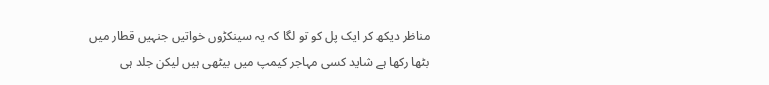مناظر دیکھ کر ایک پل کو تو لگا کہ یہ سینکڑوں خواتیں جنہیں قطار میں بٹھا رکھا ہے شاید کسی مہاجر کیمپ میں بیٹھی ہیں لیکن جلد ہی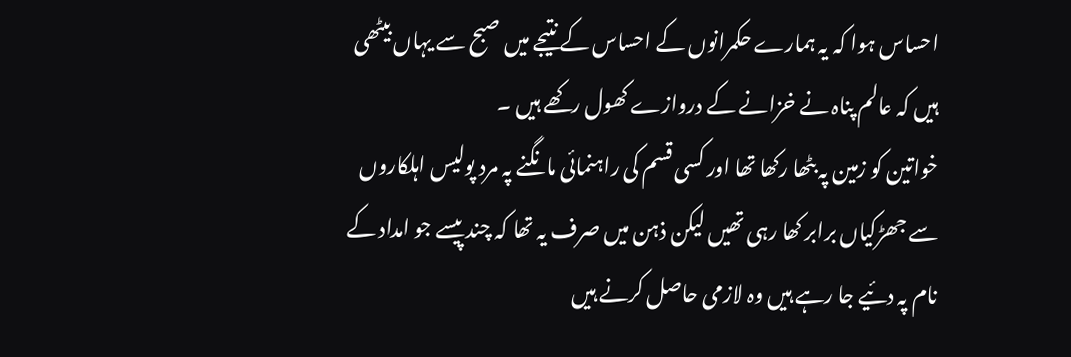احساس ہوا کہ یہ ہمارے حکمرانوں کے احساس کے نتیجے میں صبح سے یہاں بیٹھی ہیں کہ عالم پناہ نے خزانے کے دروازے کھول رکھے ہیں ۔
خواتین کو زمین پہ بٹھا رکھا تھا اور کسی قسم کی راہنمائی مانگنے پہ مرد پولیس اہلکاروں سے جھڑکیاں برابر کھا رہی تھیں لیکن ذہن میں صرف یہ تھا کہ چند پیسے جو امداد کے نام پہ دئیے جا رہے ہیں وہ لازمی حاصل کرنے ہیں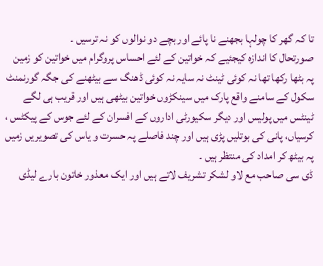تا کہ گھر کا چولہا بجھنے نا پائے اور بچے دو نوالوں کو نہ ترسیں ۔
صورتحال کا اندازہ کیجئیے کہ خواتین کے لئے احساس پروگرام میں خواتین کو زمین پہ بٹھا رکھا تھا نہ کوئی ٹینٹ نہ سایہ نہ کوئی ڈھنگ سے بیٹھنے کی جگہ گورنمنٹ سکول کے سامنے واقع پارک میں سینکڑوں خواتین بیٹھی ہیں اور قریب ہی لگے ٹینٹس میں پولیس اور دیگر سکیورٹی اداروں کے افسران کے لئے جوس کے پیکٹس ، کرسیاں، پانی کی بوتلیں پڑی ہیں اور چند فاصلے پہ حسرت و یاس کی تصویریں زمیں پہ بیٹھ کر امداد کی منتظر ہیں ۔
ڈی سی صاحب مع لاو لشکر تشریف لاتے ہیں اور ایک معذور خاتون بارے لیڈی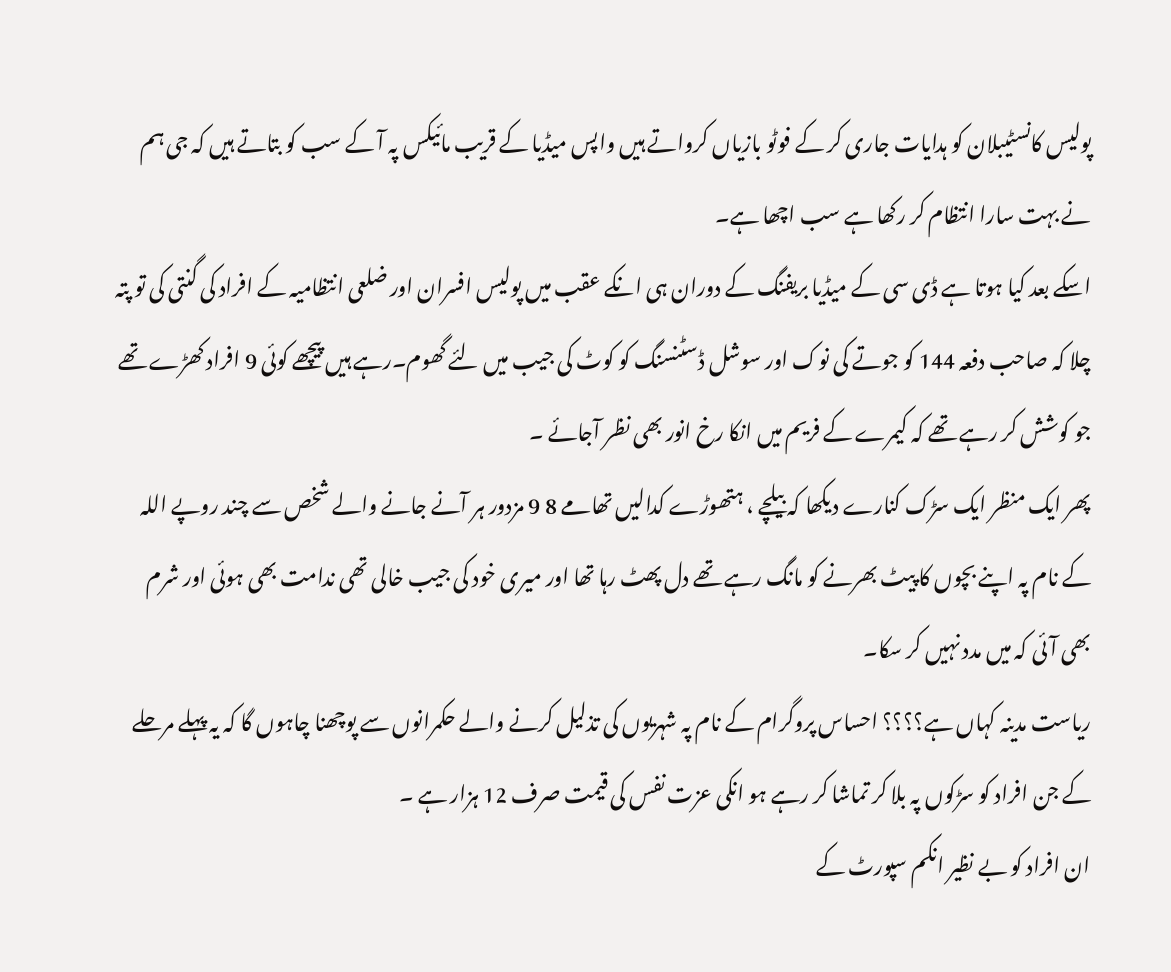پولیس کانسٹیبلان کو ہدایات جاری کر کے فوٹو بازیاں کرواتے ہیں واپس میڈیا کے قریب مائیکس پہ آ کے سب کو بتاتے ہیں کہ جی ہم نے بہت سارا انتظام کر رکھا ہے سب اچھا ہے۔
اسکے بعد کیا ہوتا ہے ڈی سی کے میڈیا بریفنگ کے دوران ہی انکے عقب میں پولیس افسران اور ضلعی انتظامیہ کے افراد کی گنتی کی تو پتہ چلا کہ صاحب دفعہ 144 کو جوتے کی نوک اور سوشل ڈسٹنسنگ کو کوٹ کی جیب میں لئے گھوم۔رہے ہیں پیچھے کوئی 9 افراد کھڑے تھے جو کوشش کر رہے تھے کہ کیمرے کے فریم میں انکا رخ انور بھی نظر آجائے ۔
پھر ایک منظر ایک سڑک کنارے دیکھا کہ بیلچے ، ہتھوڑے کدالیں تھامے 8 9 مزدور ہر آنے جانے والے شخص سے چند روپے اللہ کے نام پہ اپنے بچوں کا پیٹ بھرنے کو مانگ رہے تھے دل پھٹ رہا تھا اور میری خود کی جیب خالی تھی ندامت بھی ہوئی اور شرم بھی آئی کہ میں مدد نہیں کر سکا۔
ریاست مدینہ کہاں ہے؟؟؟؟ احساس پروگرام کے نام پہ شہریوں کی تذلیل کرنے والے حکمرانوں سے پوچھنا چاہوں گا کہ یہ پہلے مرحلے کے جن افراد کو سڑکوں پہ بلا کر تماشا کر رہے ہو انکی عزت نفس کی قیمت صرف 12 ہزار ہے ۔
ان افراد کو بے نظیر انکم سپورٹ کے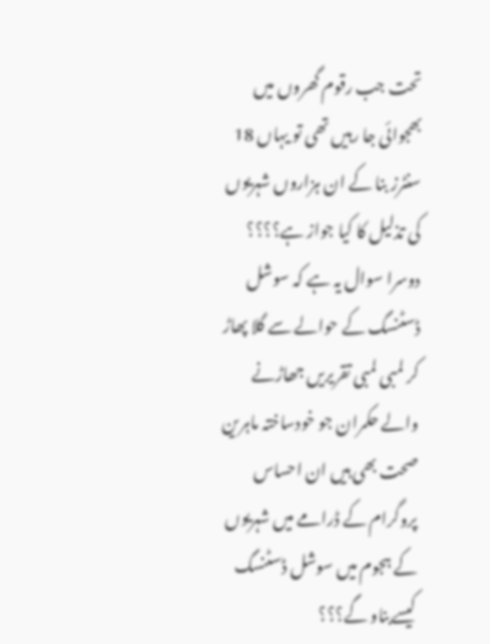تحت جب رقوم گھروں میں بھجوائی جا رہیں تھی تو یہاں 18 سنٹرز بنا کے ان ہزاروں شہریوں کی تذلیل کا کیا جواز ہے؟؟؟؟
دوسرا سوال یہ ہے کہ سوشل ڈسٹنسگ کے حوالے سے گلا پھاڑ کر لمبی لمبی تقریریں جھاڑنے والے حکمران جو خودساختہ ماہرین صحت بھی ہیں ان احساس پروگرام کے ڈرامے میں شہریوں کے ہجوم میں سوشل ڈسٹنسگ کیسےبناو گے؟؟؟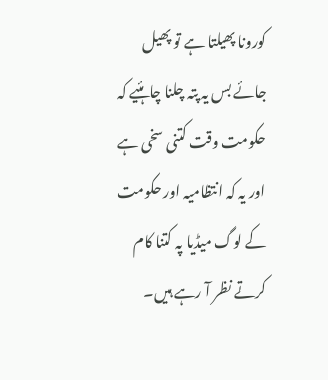کورونا پھیلتا ہے تو پھیل جائے بس یہ پتہ چلنا چاہئیے کہ حکومت وقت کتنی سخی ہے اور یہ کہ انتظامیہ اور حکومت کے لوگ میڈیا پہ کتنا کام کرتے نظر آ رہے ہیں۔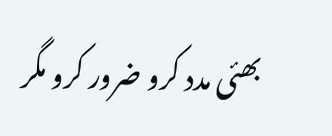بھئی مدد کرو ضرور کرو مگر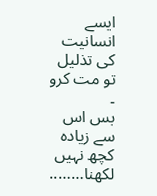ایسے انسانیت کی تذلیل تو مت کرو ۔
بس اس سے زیادہ کچھ نہیں لکھنا……..